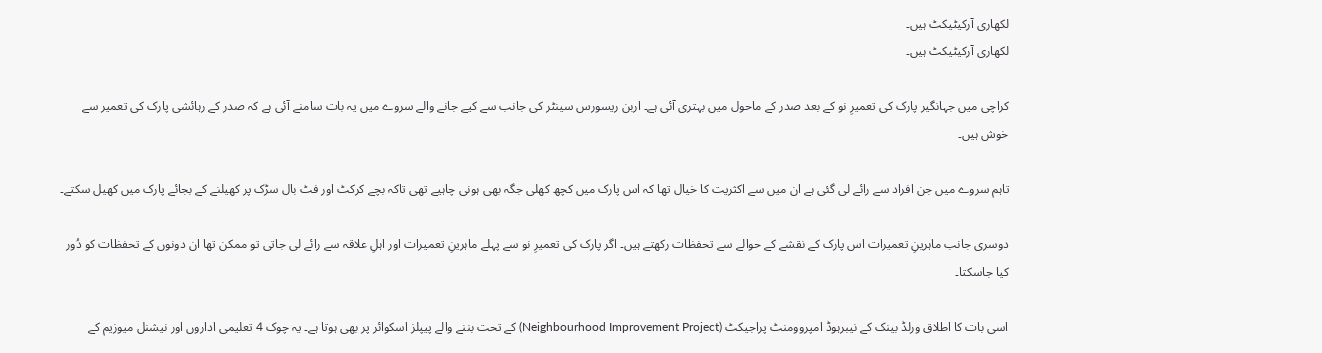لکھاری آرکیٹیکٹ ہیں۔
لکھاری آرکیٹیکٹ ہیں۔

کراچی میں جہانگیر پارک کی تعمیرِ نو کے بعد صدر کے ماحول میں بہتری آئی ہے۔ اربن ریسورس سینٹر کی جانب سے کیے جانے والے سروے میں یہ بات سامنے آئی ہے کہ صدر کے رہائشی پارک کی تعمیر سے خوش ہیں۔

تاہم سروے میں جن افراد سے رائے لی گئی ہے ان میں سے اکثریت کا خیال تھا کہ اس پارک میں کچھ کھلی جگہ بھی ہونی چاہیے تھی تاکہ بچے کرکٹ اور فٹ بال سڑک پر کھیلنے کے بجائے پارک میں کھیل سکتے۔

دوسری جانب ماہرینِ تعمیرات اس پارک کے نقشے کے حوالے سے تحفظات رکھتے ہیں۔ اگر پارک کی تعمیرِ نو سے پہلے ماہرینِ تعمیرات اور اہلِ علاقہ سے رائے لی جاتی تو ممکن تھا ان دونوں کے تحفظات کو دُور کیا جاسکتا۔

اسی بات کا اطلاق ورلڈ بینک کے نیبرہوڈ امپروومنٹ پراجیکٹ (Neighbourhood Improvement Project) کے تحت بننے والے پیپلز اسکوائر پر بھی ہوتا ہے۔ یہ چوک 4 تعلیمی اداروں اور نیشنل میوزیم کے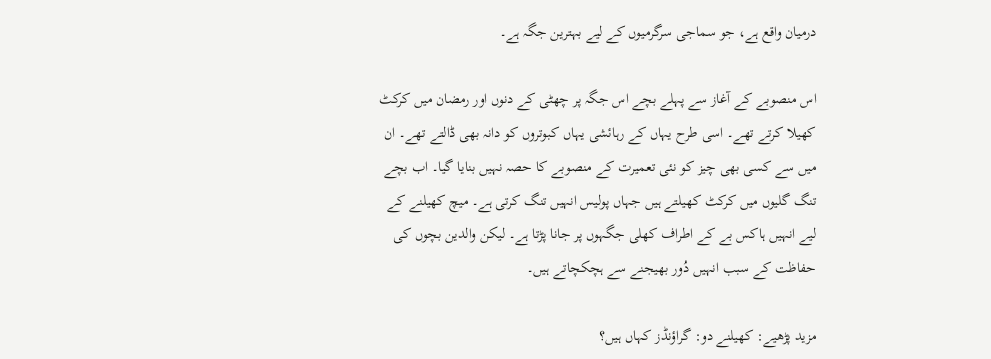درمیان واقع ہے، جو سماجی سرگرمیوں کے لیے بہترین جگہ ہے۔

اس منصوبے کے آغاز سے پہلے بچے اس جگہ پر چھٹی کے دنوں اور رمضان میں کرکٹ کھیلا کرتے تھے۔ اسی طرح یہاں کے رہائشی یہاں کبوتروں کو دانہ بھی ڈالتے تھے۔ ان میں سے کسی بھی چیز کو نئی تعمیرت کے منصوبے کا حصہ نہیں بنایا گیا۔ اب بچے تنگ گلیوں میں کرکٹ کھیلتے ہیں جہاں پولیس انہیں تنگ کرتی ہے۔ میچ کھیلنے کے لیے انہیں ہاکس بے کے اطراف کھلی جگہوں پر جانا پڑتا ہے۔ لیکن والدین بچوں کی حفاظت کے سبب انہیں دُور بھیجنے سے ہچکچاتے ہیں۔

مزید پڑھیے: کھیلنے دو: گراؤنڈز کہاں ہیں؟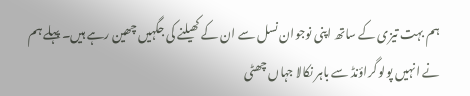ہم بہت تیزی کے ساتھ اپنی نوجوان نسل سے ان کے کھیلنے کی جگہیں چھین رہے ہیں۔ پہلے ہم نے انہیں پولو گراؤنڈ سے باہر نکالا جہاں چھٹی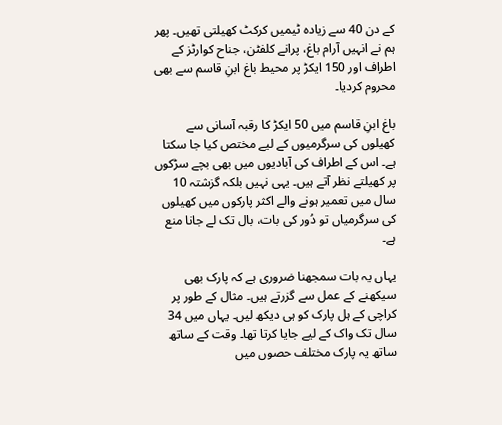کے دن 40 سے زیادہ ٹیمیں کرکٹ کھیلتی تھیں۔ پھر ہم نے انہیں آرام باغ، پرانے کلفٹن، جناح کوارٹز کے اطراف اور 150 ایکڑ پر محیط باغ ابنِ قاسم سے بھی محروم کردیا۔

باغ ابنِ قاسم میں 50 ایکڑ کا رقبہ آسانی سے کھیلوں کی سرگرمیوں کے لیے مختص کیا جا سکتا ہے۔ اس کے اطراف کی آبادیوں میں بھی بچے سڑکوں پر کھیلتے نظر آتے ہیں۔ یہی نہیں بلکہ گزشتہ 10 سال میں تعمیر ہونے والے اکثر پارکوں میں کھیلوں کی سرگرمیاں تو دُور کی بات، بال تک لے جانا منع ہے۔

یہاں یہ بات سمجھنا ضروری ہے کہ پارک بھی سیکھنے کے عمل سے گزرتے ہیں۔ مثال کے طور پر کراچی کے ہل پارک کو ہی دیکھ لیں۔ یہاں میں 34 سال تک واک کے لیے جایا کرتا تھا۔ وقت کے ساتھ ساتھ یہ پارک مختلف حصوں میں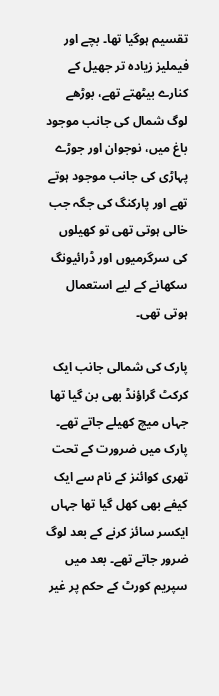تقسیم ہوگیا تھا۔ بچے اور فیملیز زیادہ تر جھیل کے کنارے بیٹھتے تھے، بوڑھے لوگ شمال کی جانب موجود باغ میں، نوجوان اور جوڑے پہاڑی کی جانب موجود ہوتے تھے اور پارکنگ کی جگہ جب خالی ہوتی تھی تو کھیلوں کی سرگرمیوں اور ڈرائیونگ سکھانے کے لیے استعمال ہوتی تھی۔

پارک کی شمالی جانب ایک کرکٹ گراؤنڈ بھی بن گیا تھا جہاں میچ کھیلے جاتے تھے۔ پارک میں ضرورت کے تحت تھری کوائنز کے نام سے ایک کیفے بھی کھل گیا تھا جہاں ایکسر سائز کرنے کے بعد لوگ ضرور جاتے تھے۔ بعد میں سپریم کورٹ کے حکم پر غیر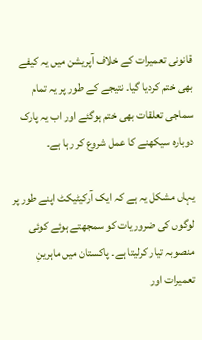قانونی تعمیرات کے خلاف آپریشن میں یہ کیفے بھی ختم کردیا گیا۔ نتیجے کے طور پر یہ تمام سماجی تعلقات بھی ختم ہوگئے اور اب یہ پارک دوبارہ سیکھنے کا عمل شروع کر رہا ہے۔

یہاں مشکل یہ ہے کہ ایک آرکیٹیکٹ اپنے طور پر لوگوں کی ضروریات کو سمجھتے ہوئے کوئی منصوبہ تیار کرلیتا ہے۔ پاکستان میں ماہرینِ تعمیرات اور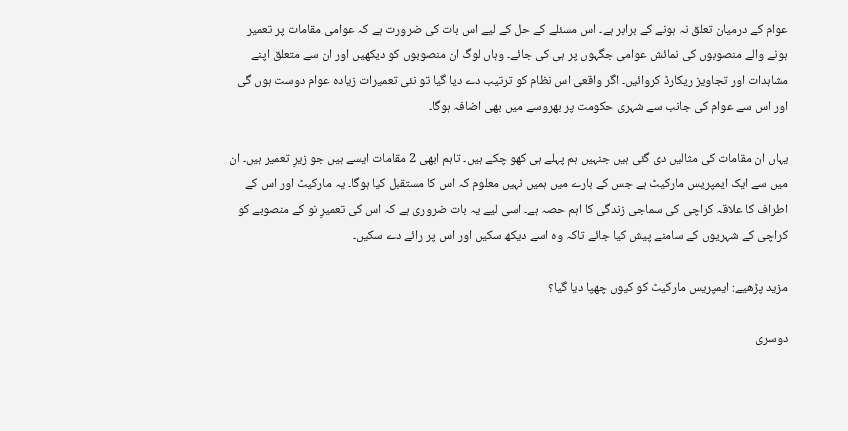عوام کے درمیان تعلق نہ ہونے کے برابر ہے۔ اس مسئلے کے حل کے لیے اس بات کی ضرورت ہے کہ عوامی مقامات پر تعمیر ہونے والے منصوبوں کی نمائش عوامی جگہوں پر ہی کی جائے۔ وہاں لوگ ان منصوبوں کو دیکھیں اور ان سے متعلق اپنے مشاہدات اور تجاویز ریکارڈ کروائیں۔ اگر واقعی اس نظام کو ترتیب دے دیا گیا تو نئی تعمیرات زیادہ عوام دوست ہوں گی اور اس سے عوام کی جانب سے شہری حکومت پر بھروسے میں بھی اضافہ ہوگا۔

یہاں ان مقامات کی مثالیں دی گئی ہیں جنہیں ہم پہلے ہی کھو چکے ہیں۔ تاہم ابھی 2 مقامات ایسے ہیں جو زیرِ تعمیر ہیں۔ ان میں سے ایک ایمپریس مارکیٹ ہے جس کے بارے میں ہمیں نہیں معلوم کہ اس کا مستقبل کیا ہوگا۔ یہ مارکیٹ اور اس کے اطراف کا علاقہ کراچی کی سماجی زندگی کا اہم حصہ ہے۔ اسی لیے یہ بات ضروری ہے کہ اس کی تعمیرِ نو کے منصوبے کو کراچی کے شہریوں کے سامنے پیش کیا جائے تاکہ وہ اسے دیکھ سکیں اور اس پر رائے دے سکیں۔

مزید پڑھیے: ایمپریس مارکیٹ کو کیوں چھپا دیا گیا؟

دوسری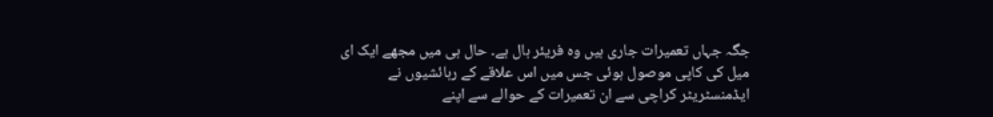جگہ جہاں تعمیرات جاری ہیں وہ فریئر ہال ہے۔ حال ہی میں مجھے ایک ای میل کی کاپی موصول ہوئی جس میں اس علاقے کے رہائشیوں نے ایڈمنسٹریٹر کراچی سے ان تعمیرات کے حوالے سے اپنے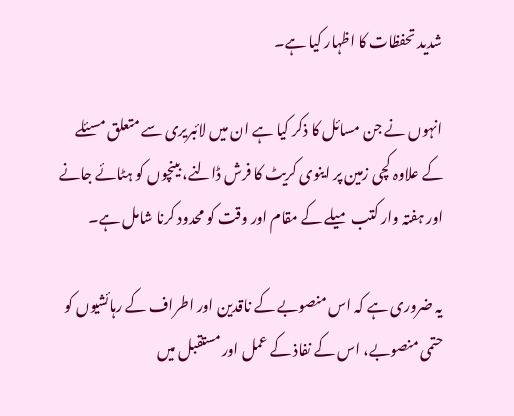شدید تحفظات کا اظہار کیا ہے۔

انہوں نے جن مسائل کا ذکر کیا ہے ان میں لائبریری سے متعلق مسئلے کے علاوہ کچی زمین پر اینوی کریٹ کا فرش ڈالنے، بینچوں کو ہٹائے جانے اور ہفتہ وار کتب میلے کے مقام اور وقت کو محدود کرنا شامل ہے۔

یہ ضروری ہے کہ اس منصوبے کے ناقدین اور اطراف کے رہائشیوں کو حتمی منصوبے، اس کے نفاذ کے عمل اور مستقبل میں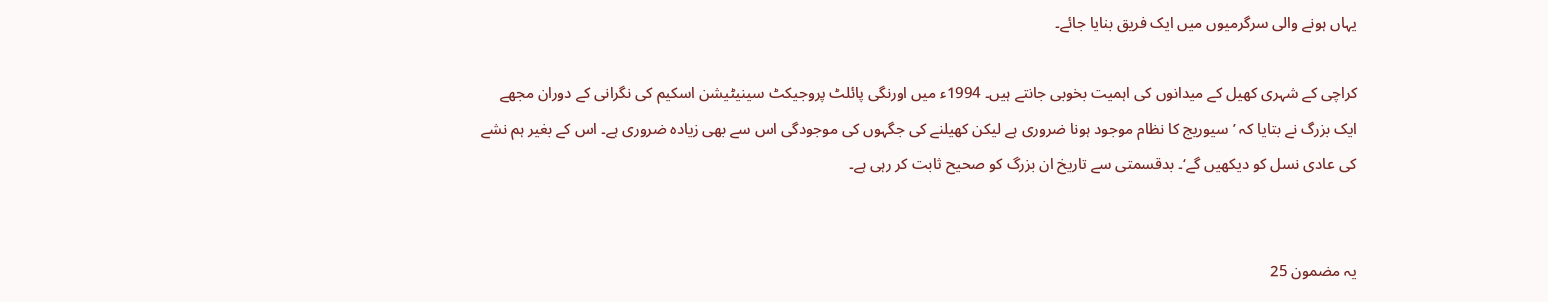یہاں ہونے والی سرگرمیوں میں ایک فریق بنایا جائے۔

کراچی کے شہری کھیل کے میدانوں کی اہمیت بخوبی جانتے ہیں۔ 1994ء میں اورنگی پائلٹ پروجیکٹ سینیٹیشن اسکیم کی نگرانی کے دوران مجھے ایک بزرگ نے بتایا کہ ’سیوریج کا نظام موجود ہونا ضروری ہے لیکن کھیلنے کی جگہوں کی موجودگی اس سے بھی زیادہ ضروری ہے۔ اس کے بغیر ہم نشے کی عادی نسل کو دیکھیں گے‘۔ بدقسمتی سے تاریخ ان بزرگ کو صحیح ثابت کر رہی ہے۔


یہ مضمون 25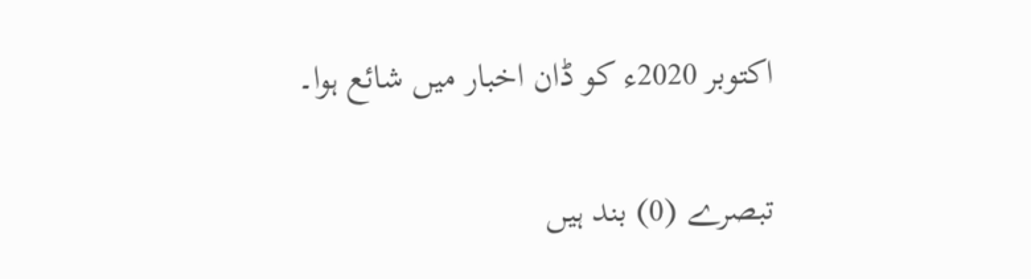اکتوبر 2020ء کو ڈان اخبار میں شائع ہوا۔

تبصرے (0) بند ہیں